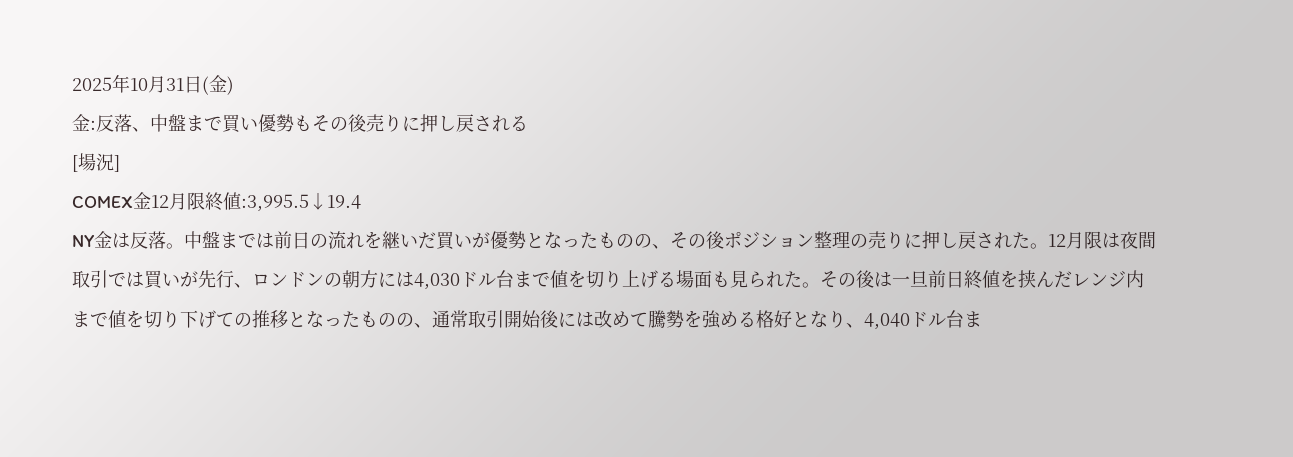2025年10月31日(金)
金:反落、中盤まで買い優勢もその後売りに押し戻される
[場況]
COMEX金12月限終値:3,995.5↓19.4
NY金は反落。中盤までは前日の流れを継いだ買いが優勢となったものの、その後ポジション整理の売りに押し戻された。12月限は夜間取引では買いが先行、ロンドンの朝方には4,030ドル台まで値を切り上げる場面も見られた。その後は一旦前日終値を挟んだレンジ内まで値を切り下げての推移となったものの、通常取引開始後には改めて騰勢を強める格好となり、4,040ドル台ま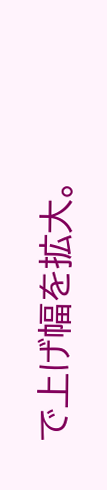で上げ幅を拡大。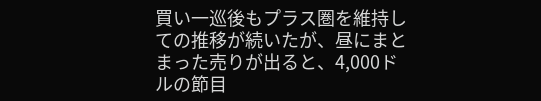買い一巡後もプラス圏を維持しての推移が続いたが、昼にまとまった売りが出ると、4,000ドルの節目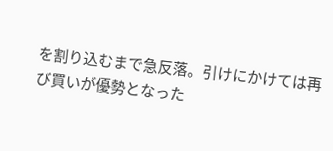を割り込むまで急反落。引けにかけては再び買いが優勢となった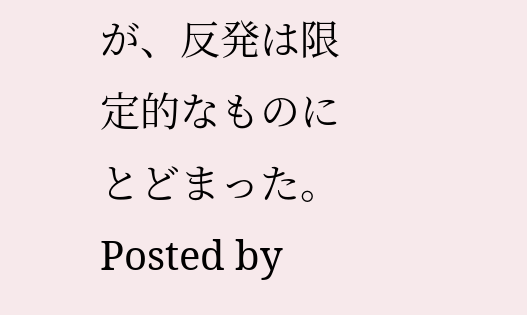が、反発は限定的なものにとどまった。
Posted by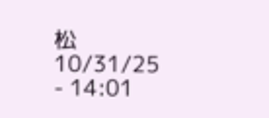松 10/31/25 - 14:01